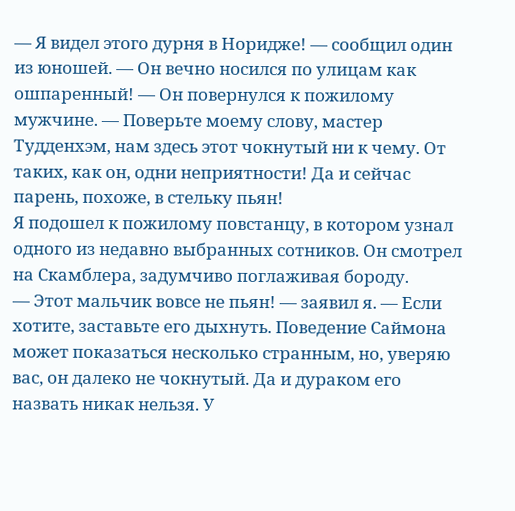— Я видел этого дурня в Норидже! — сообщил один из юношей. — Он вечно носился по улицам как ошпаренный! — Он повернулся к пожилому мужчине. — Поверьте моему слову, мастер Тудденхэм, нам здесь этот чокнутый ни к чему. От таких, как он, одни неприятности! Да и сейчас парень, похоже, в стельку пьян!
Я подошел к пожилому повстанцу, в котором узнал одного из недавно выбранных сотников. Он смотрел на Скамблера, задумчиво поглаживая бороду.
— Этот мальчик вовсе не пьян! — заявил я. — Если хотите, заставьте его дыхнуть. Поведение Саймона может показаться несколько странным, но, уверяю вас, он далеко не чокнутый. Да и дураком его назвать никак нельзя. У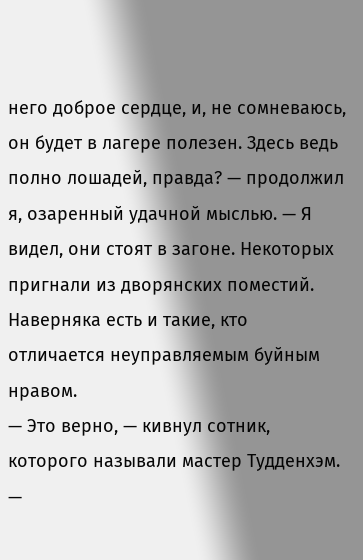него доброе сердце, и, не сомневаюсь, он будет в лагере полезен. Здесь ведь полно лошадей, правда? — продолжил я, озаренный удачной мыслью. — Я видел, они стоят в загоне. Некоторых пригнали из дворянских поместий. Наверняка есть и такие, кто отличается неуправляемым буйным нравом.
— Это верно, — кивнул сотник, которого называли мастер Тудденхэм. —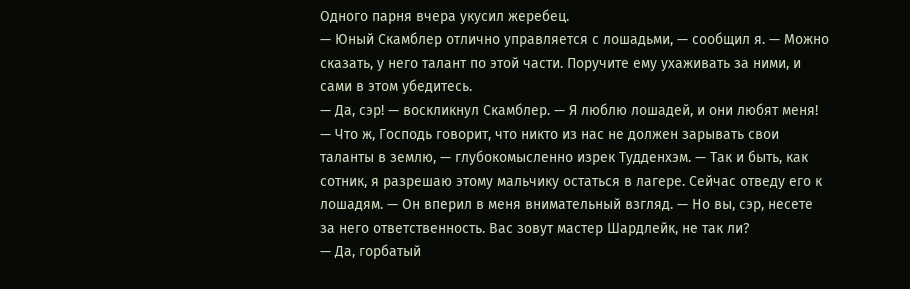Одного парня вчера укусил жеребец.
— Юный Скамблер отлично управляется с лошадьми, — сообщил я. — Можно сказать, у него талант по этой части. Поручите ему ухаживать за ними, и сами в этом убедитесь.
— Да, сэр! — воскликнул Скамблер. — Я люблю лошадей, и они любят меня!
— Что ж, Господь говорит, что никто из нас не должен зарывать свои таланты в землю, — глубокомысленно изрек Тудденхэм. — Так и быть, как сотник, я разрешаю этому мальчику остаться в лагере. Сейчас отведу его к лошадям. — Он вперил в меня внимательный взгляд. — Но вы, сэр, несете за него ответственность. Вас зовут мастер Шардлейк, не так ли?
— Да, горбатый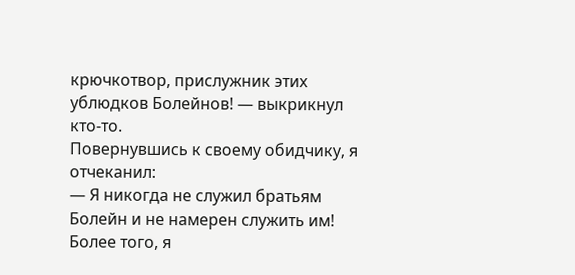крючкотвор, прислужник этих ублюдков Болейнов! — выкрикнул кто-то.
Повернувшись к своему обидчику, я отчеканил:
— Я никогда не служил братьям Болейн и не намерен служить им! Более того, я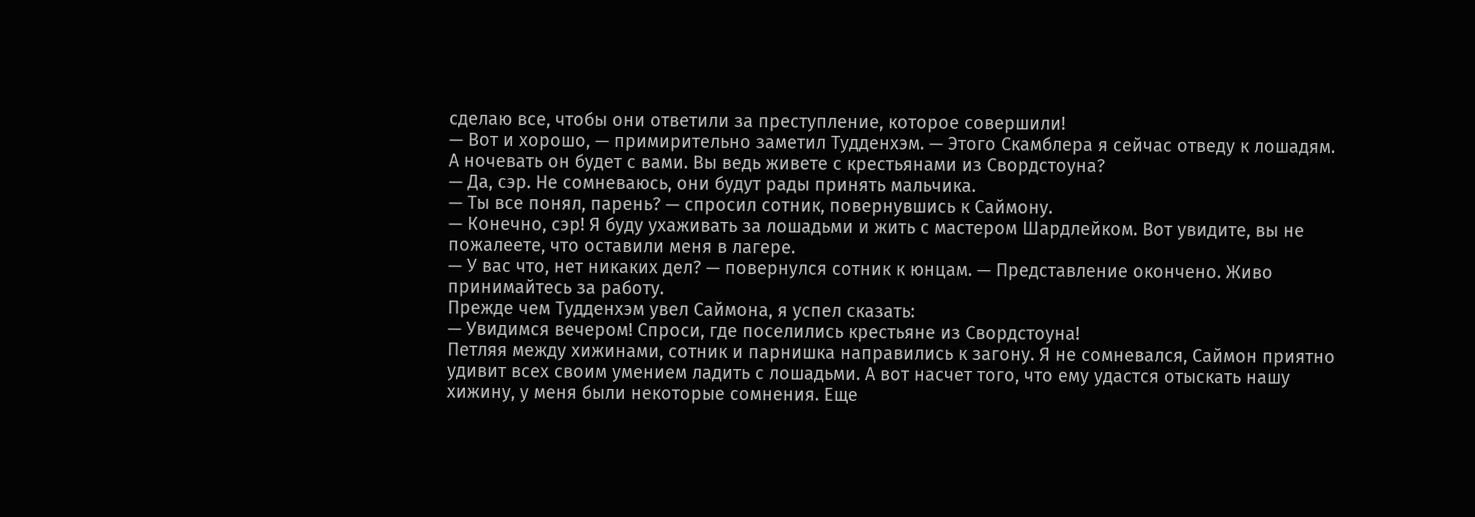сделаю все, чтобы они ответили за преступление, которое совершили!
— Вот и хорошо, — примирительно заметил Тудденхэм. — Этого Скамблера я сейчас отведу к лошадям. А ночевать он будет с вами. Вы ведь живете с крестьянами из Свордстоуна?
— Да, сэр. Не сомневаюсь, они будут рады принять мальчика.
— Ты все понял, парень? — спросил сотник, повернувшись к Саймону.
— Конечно, сэр! Я буду ухаживать за лошадьми и жить с мастером Шардлейком. Вот увидите, вы не пожалеете, что оставили меня в лагере.
— У вас что, нет никаких дел? — повернулся сотник к юнцам. — Представление окончено. Живо принимайтесь за работу.
Прежде чем Тудденхэм увел Саймона, я успел сказать:
— Увидимся вечером! Спроси, где поселились крестьяне из Свордстоуна!
Петляя между хижинами, сотник и парнишка направились к загону. Я не сомневался, Саймон приятно удивит всех своим умением ладить с лошадьми. А вот насчет того, что ему удастся отыскать нашу хижину, у меня были некоторые сомнения. Еще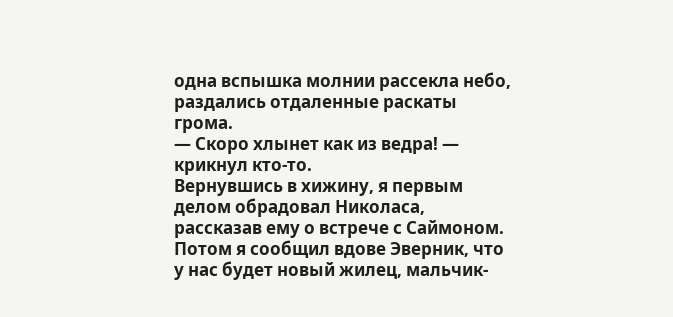одна вспышка молнии рассекла небо, раздались отдаленные раскаты грома.
— Скоро хлынет как из ведра! — крикнул кто-то.
Вернувшись в хижину, я первым делом обрадовал Николаса, рассказав ему о встрече с Саймоном. Потом я сообщил вдове Эверник, что у нас будет новый жилец, мальчик-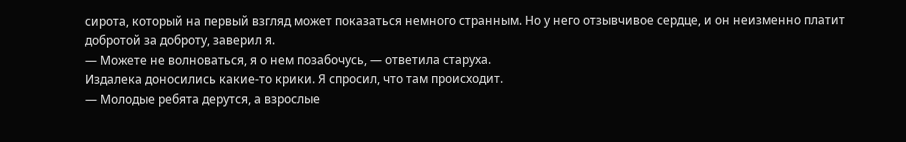сирота, который на первый взгляд может показаться немного странным. Но у него отзывчивое сердце, и он неизменно платит добротой за доброту, заверил я.
— Можете не волноваться, я о нем позабочусь, — ответила старуха.
Издалека доносились какие-то крики. Я спросил, что там происходит.
— Молодые ребята дерутся, а взрослые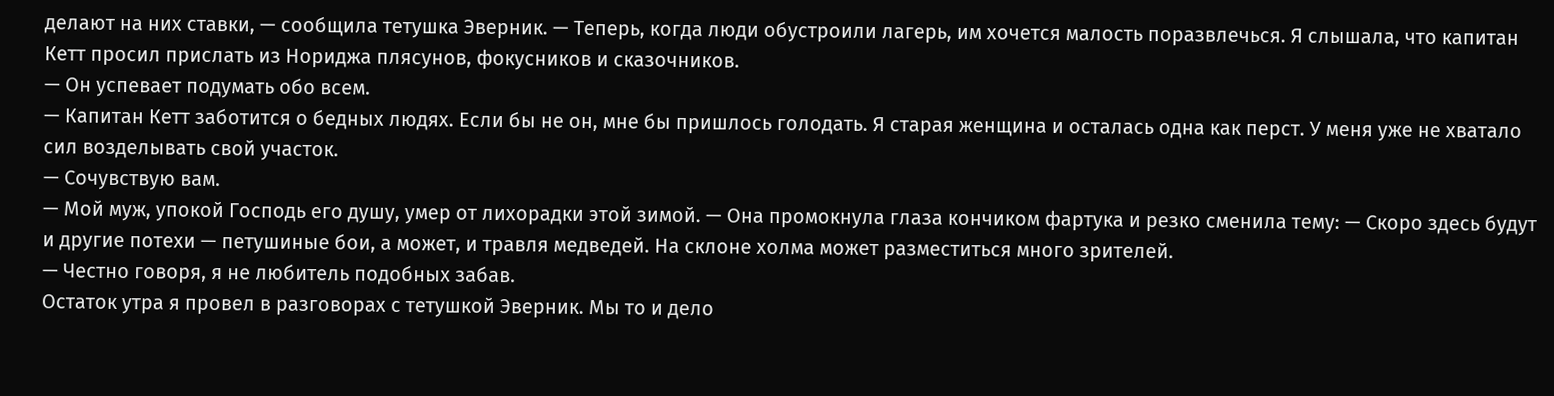делают на них ставки, — сообщила тетушка Эверник. — Теперь, когда люди обустроили лагерь, им хочется малость поразвлечься. Я слышала, что капитан Кетт просил прислать из Нориджа плясунов, фокусников и сказочников.
— Он успевает подумать обо всем.
— Капитан Кетт заботится о бедных людях. Если бы не он, мне бы пришлось голодать. Я старая женщина и осталась одна как перст. У меня уже не хватало сил возделывать свой участок.
— Сочувствую вам.
— Мой муж, упокой Господь его душу, умер от лихорадки этой зимой. — Она промокнула глаза кончиком фартука и резко сменила тему: — Скоро здесь будут и другие потехи — петушиные бои, а может, и травля медведей. На склоне холма может разместиться много зрителей.
— Честно говоря, я не любитель подобных забав.
Остаток утра я провел в разговорах с тетушкой Эверник. Мы то и дело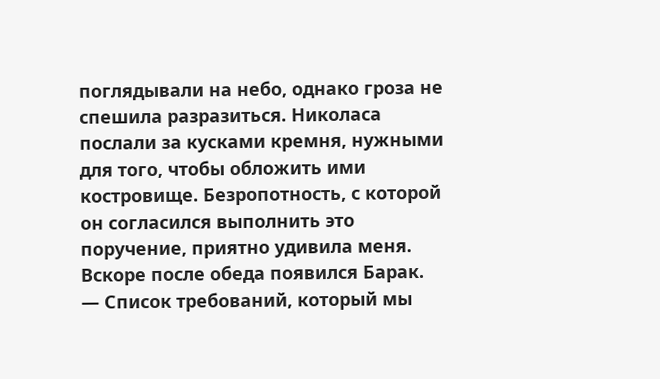поглядывали на небо, однако гроза не спешила разразиться. Николаса послали за кусками кремня, нужными для того, чтобы обложить ими костровище. Безропотность, с которой он согласился выполнить это поручение, приятно удивила меня.
Вскоре после обеда появился Барак.
— Список требований, который мы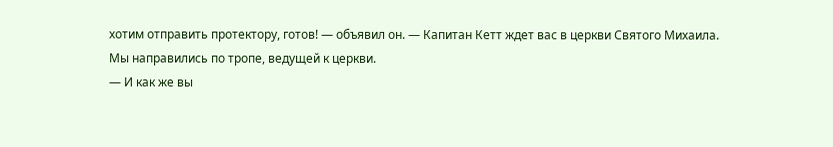хотим отправить протектору, готов! — объявил он. — Капитан Кетт ждет вас в церкви Святого Михаила.
Мы направились по тропе, ведущей к церкви.
— И как же вы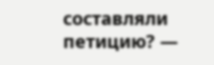составляли петицию? —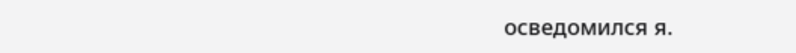осведомился я.